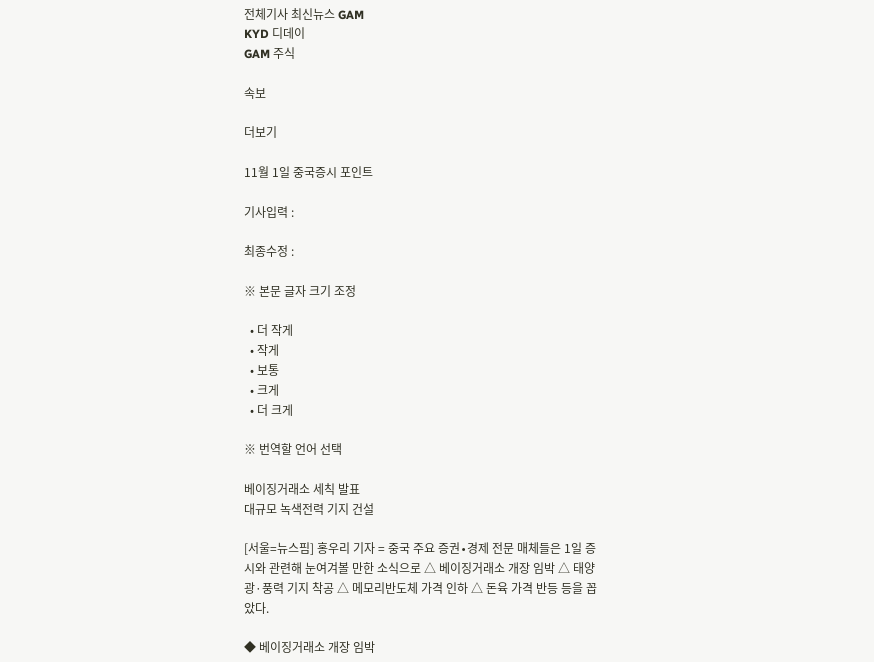전체기사 최신뉴스 GAM
KYD 디데이
GAM 주식

속보

더보기

11월 1일 중국증시 포인트

기사입력 :

최종수정 :

※ 본문 글자 크기 조정

  • 더 작게
  • 작게
  • 보통
  • 크게
  • 더 크게

※ 번역할 언어 선택

베이징거래소 세칙 발표
대규모 녹색전력 기지 건설

[서울=뉴스핌] 홍우리 기자 = 중국 주요 증권∙경제 전문 매체들은 1일 증시와 관련해 눈여겨볼 만한 소식으로 △ 베이징거래소 개장 임박 △ 태양광·풍력 기지 착공 △ 메모리반도체 가격 인하 △ 돈육 가격 반등 등을 꼽았다.

◆ 베이징거래소 개장 임박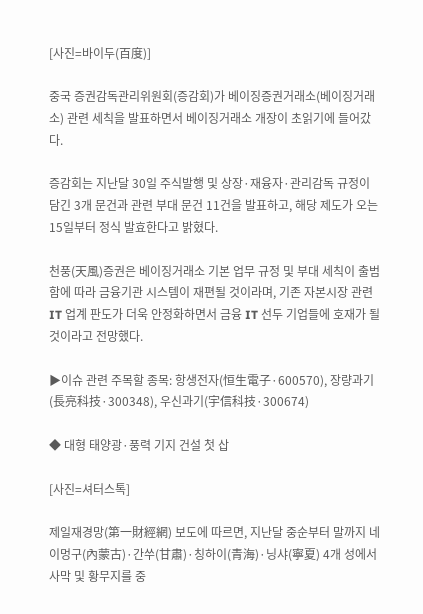[사진=바이두(百度)]

중국 증권감독관리위원회(증감회)가 베이징증권거래소(베이징거래소) 관련 세칙을 발표하면서 베이징거래소 개장이 초읽기에 들어갔다.

증감회는 지난달 30일 주식발행 및 상장·재융자·관리감독 규정이 담긴 3개 문건과 관련 부대 문건 11건을 발표하고, 해당 제도가 오는 15일부터 정식 발효한다고 밝혔다.

천풍(天風)증권은 베이징거래소 기본 업무 규정 및 부대 세칙이 출범함에 따라 금융기관 시스템이 재편될 것이라며, 기존 자본시장 관련 IT 업계 판도가 더욱 안정화하면서 금융 IT 선두 기업들에 호재가 될 것이라고 전망했다.

▶이슈 관련 주목할 종목: 항생전자(恒生電子·600570), 장량과기(長亮科技·300348), 우신과기(宇信科技·300674)

◆ 대형 태양광·풍력 기지 건설 첫 삽

[사진=셔터스톡]

제일재경망(第一財經網) 보도에 따르면, 지난달 중순부터 말까지 네이멍구(內蒙古)·간쑤(甘肅)·칭하이(青海)·닝샤(寧夏) 4개 성에서 사막 및 황무지를 중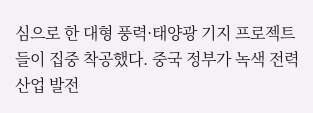심으로 한 대형 풍력·태양광 기지 프로젝트들이 집중 착공했다. 중국 정부가 녹색 전력 산업 발전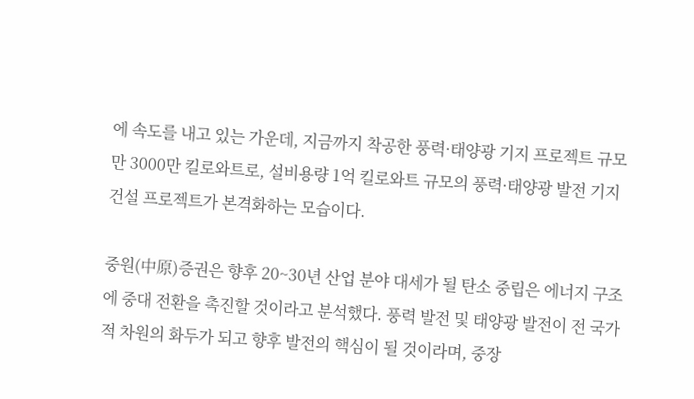에 속도를 내고 있는 가운데, 지금까지 착공한 풍력·태양광 기지 프로젝트 규모만 3000만 킬로와트로, 설비용량 1억 킬로와트 규모의 풍력·태양광 발전 기지 건설 프로젝트가 본격화하는 모습이다.

중원(中原)증권은 향후 20~30년 산업 분야 대세가 될 탄소 중립은 에너지 구조에 중대 전환을 촉진할 것이라고 분석했다. 풍력 발전 및 태양광 발전이 전 국가적 차원의 화두가 되고 향후 발전의 핵심이 될 것이라며, 중장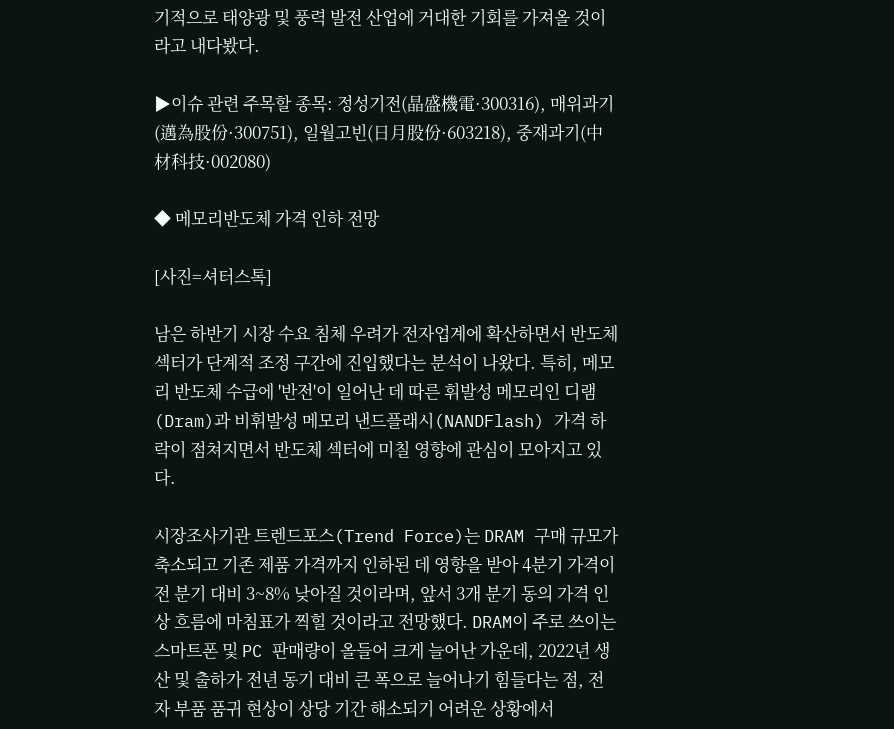기적으로 태양광 및 풍력 발전 산업에 거대한 기회를 가져올 것이라고 내다봤다.

▶이슈 관련 주목할 종목: 정성기전(晶盛機電·300316), 매위과기(邁為股份·300751), 일월고빈(日月股份·603218), 중재과기(中材科技·002080)

◆ 메모리반도체 가격 인하 전망

[사진=셔터스톡]

남은 하반기 시장 수요 침체 우려가 전자업계에 확산하면서 반도체 섹터가 단계적 조정 구간에 진입했다는 분석이 나왔다. 특히, 메모리 반도체 수급에 '반전'이 일어난 데 따른 휘발성 메모리인 디램(Dram)과 비휘발성 메모리 낸드플래시(NANDFlash) 가격 하락이 점쳐지면서 반도체 섹터에 미칠 영향에 관심이 모아지고 있다.

시장조사기관 트렌드포스(Trend Force)는 DRAM 구매 규모가 축소되고 기존 제품 가격까지 인하된 데 영향을 받아 4분기 가격이 전 분기 대비 3~8% 낮아질 것이라며, 앞서 3개 분기 동의 가격 인상 흐름에 마침표가 찍힐 것이라고 전망했다. DRAM이 주로 쓰이는 스마트폰 및 PC 판매량이 올들어 크게 늘어난 가운데, 2022년 생산 및 출하가 전년 동기 대비 큰 폭으로 늘어나기 힘들다는 점, 전자 부품 품귀 현상이 상당 기간 해소되기 어려운 상황에서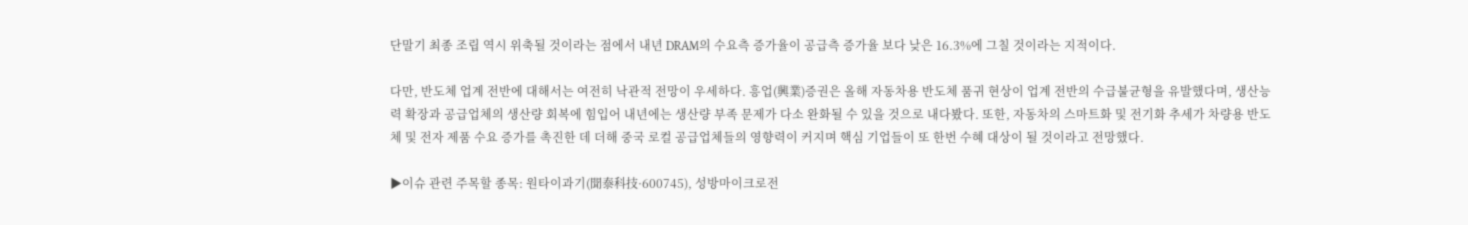단말기 최종 조립 역시 위축될 것이라는 점에서 내년 DRAM의 수요측 증가율이 공급측 증가율 보다 낮은 16.3%에 그칠 것이라는 지적이다.

다만, 반도체 업계 전반에 대해서는 여전히 낙관적 전망이 우세하다. 흥업(興業)증권은 올해 자동차용 반도체 품귀 현상이 업계 전반의 수급불균형을 유발했다며, 생산능력 확장과 공급업체의 생산량 회복에 힘입어 내년에는 생산량 부족 문제가 다소 완화될 수 있을 것으로 내다봤다. 또한, 자동차의 스마트화 및 전기화 추세가 차량용 반도체 및 전자 제품 수요 증가를 촉진한 데 더해 중국 로컬 공급업체들의 영향력이 커지며 핵심 기업들이 또 한번 수혜 대상이 될 것이라고 전망했다.

▶이슈 관련 주목할 종목: 원타이과기(聞泰科技·600745), 성방마이크로전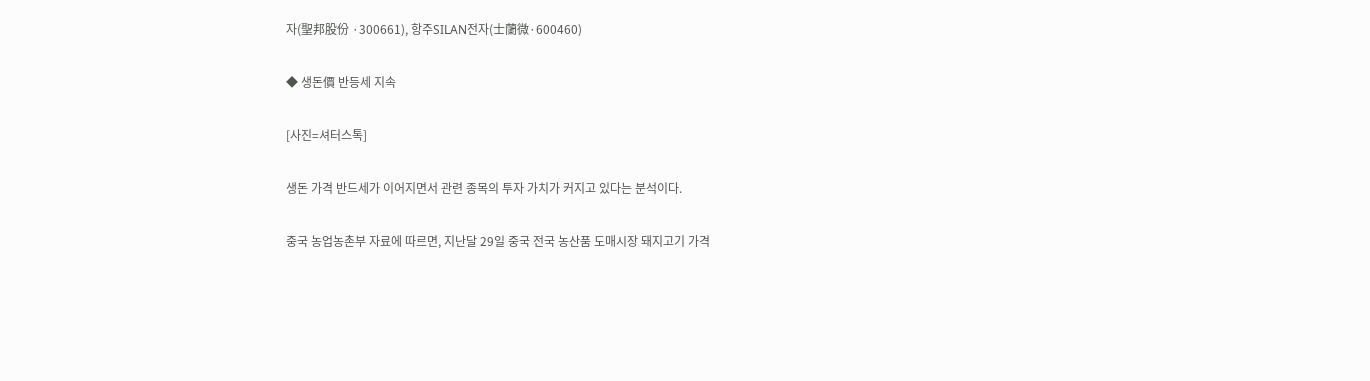자(聖邦股份 ·300661), 항주SILAN전자(士蘭微·600460)

◆ 생돈價 반등세 지속

[사진=셔터스톡]

생돈 가격 반드세가 이어지면서 관련 종목의 투자 가치가 커지고 있다는 분석이다.

중국 농업농촌부 자료에 따르면, 지난달 29일 중국 전국 농산품 도매시장 돼지고기 가격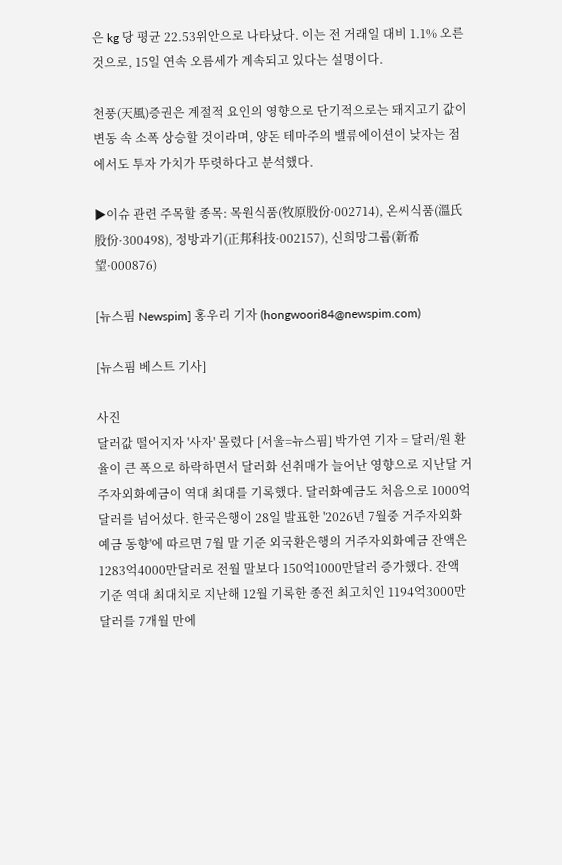은 kg 당 평균 22.53위안으로 나타났다. 이는 전 거래일 대비 1.1% 오른 것으로, 15일 연속 오름세가 계속되고 있다는 설명이다.

천풍(天風)증권은 계절적 요인의 영향으로 단기적으로는 돼지고기 값이 변동 속 소폭 상승할 것이라며, 양돈 테마주의 밸류에이션이 낮자는 점에서도 투자 가치가 뚜렷하다고 분석했다.

▶이슈 관련 주목할 종목: 목원식품(牧原股份·002714), 온씨식품(溫氏股份·300498), 정방과기(正邦科技·002157), 신희망그룹(新希望·000876)

[뉴스핌 Newspim] 홍우리 기자 (hongwoori84@newspim.com)

[뉴스핌 베스트 기사]

사진
달러값 떨어지자 '사자' 몰렸다 [서울=뉴스핌] 박가연 기자 = 달러/원 환율이 큰 폭으로 하락하면서 달러화 선취매가 늘어난 영향으로 지난달 거주자외화예금이 역대 최대를 기록했다. 달러화예금도 처음으로 1000억달러를 넘어섰다. 한국은행이 28일 발표한 '2026년 7월중 거주자외화예금 동향'에 따르면 7월 말 기준 외국환은행의 거주자외화예금 잔액은 1283억4000만달러로 전월 말보다 150억1000만달러 증가했다. 잔액 기준 역대 최대치로 지난해 12월 기록한 종전 최고치인 1194억3000만달러를 7개월 만에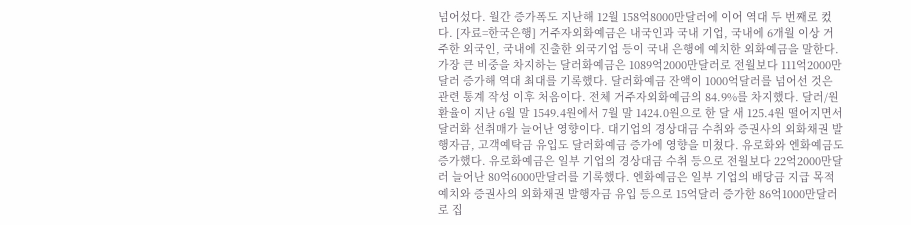넘어섰다. 월간 증가폭도 지난해 12월 158억8000만달러에 이어 역대 두 번째로 컸다. [자료=한국은행] 거주자외화예금은 내국인과 국내 기업, 국내에 6개월 이상 거주한 외국인, 국내에 진출한 외국기업 등이 국내 은행에 예치한 외화예금을 말한다. 가장 큰 비중을 차지하는 달러화예금은 1089억2000만달러로 전월보다 111억2000만달러 증가해 역대 최대를 기록했다. 달러화예금 잔액이 1000억달러를 넘어선 것은 관련 통계 작성 이후 처음이다. 전체 거주자외화예금의 84.9%를 차지했다. 달러/원 환율이 지난 6월 말 1549.4원에서 7월 말 1424.0원으로 한 달 새 125.4원 떨어지면서 달러화 선취매가 늘어난 영향이다. 대기업의 경상대금 수취와 증권사의 외화채권 발행자금, 고객예탁금 유입도 달러화예금 증가에 영향을 미쳤다. 유로화와 엔화예금도 증가했다. 유로화예금은 일부 기업의 경상대금 수취 등으로 전월보다 22억2000만달러 늘어난 80억6000만달러를 기록했다. 엔화예금은 일부 기업의 배당금 지급 목적 예치와 증권사의 외화채권 발행자금 유입 등으로 15억달러 증가한 86억1000만달러로 집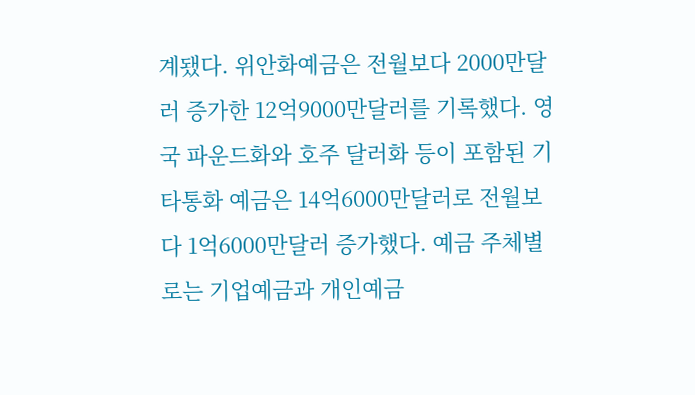계됐다. 위안화예금은 전월보다 2000만달러 증가한 12억9000만달러를 기록했다. 영국 파운드화와 호주 달러화 등이 포함된 기타통화 예금은 14억6000만달러로 전월보다 1억6000만달러 증가했다. 예금 주체별로는 기업예금과 개인예금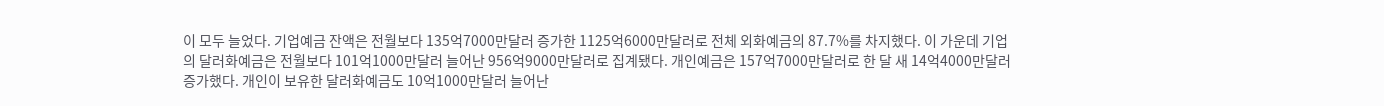이 모두 늘었다. 기업예금 잔액은 전월보다 135억7000만달러 증가한 1125억6000만달러로 전체 외화예금의 87.7%를 차지했다. 이 가운데 기업의 달러화예금은 전월보다 101억1000만달러 늘어난 956억9000만달러로 집계됐다. 개인예금은 157억7000만달러로 한 달 새 14억4000만달러 증가했다. 개인이 보유한 달러화예금도 10억1000만달러 늘어난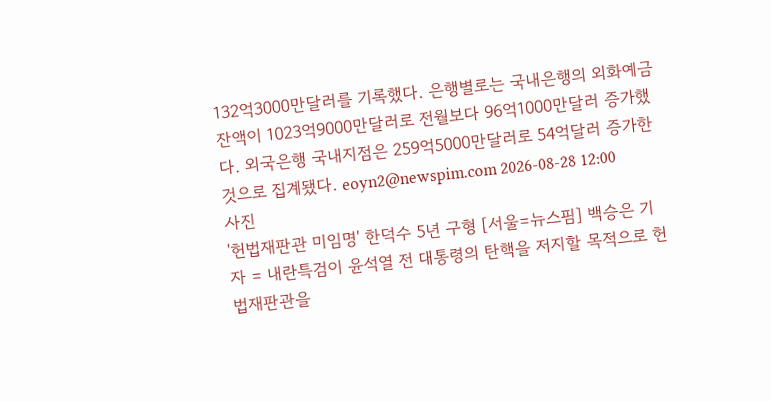132억3000만달러를 기록했다. 은행별로는 국내은행의 외화예금 잔액이 1023억9000만달러로 전월보다 96억1000만달러 증가했다. 외국은행 국내지점은 259억5000만달러로 54억달러 증가한 것으로 집계됐다. eoyn2@newspim.com 2026-08-28 12:00
사진
'헌법재판관 미임명' 한덕수 5년 구형 [서울=뉴스핌] 백승은 기자 = 내란특검이 윤석열 전 대통령의 탄핵을 저지할 목적으로 헌법재판관을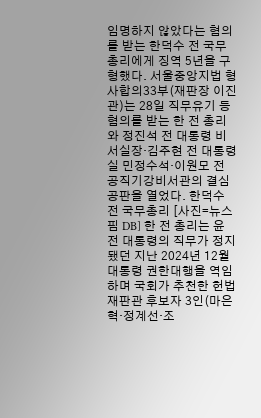임명하지 않았다는 혐의를 받는 한덕수 전 국무총리에게 징역 5년을 구형했다. 서울중앙지법 형사합의33부(재판장 이진관)는 28일 직무유기 등 혐의를 받는 한 전 총리와 정진석 전 대통령 비서실장·김주현 전 대통령실 민정수석·이원모 전 공직기강비서관의 결심 공판을 열었다. 한덕수 전 국무총리 [사진=뉴스핌 DB] 한 전 총리는 윤 전 대통령의 직무가 정지됐던 지난 2024년 12월 대통령 권한대행을 역임하며 국회가 추천한 헌법재판관 후보자 3인(마은혁·정계선·조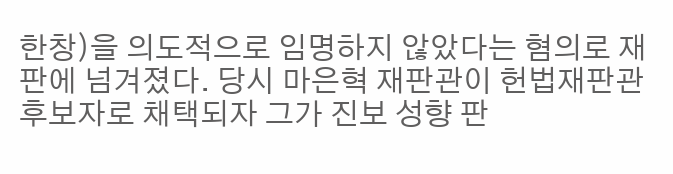한창)을 의도적으로 임명하지 않았다는 혐의로 재판에 넘겨졌다. 당시 마은혁 재판관이 헌법재판관 후보자로 채택되자 그가 진보 성향 판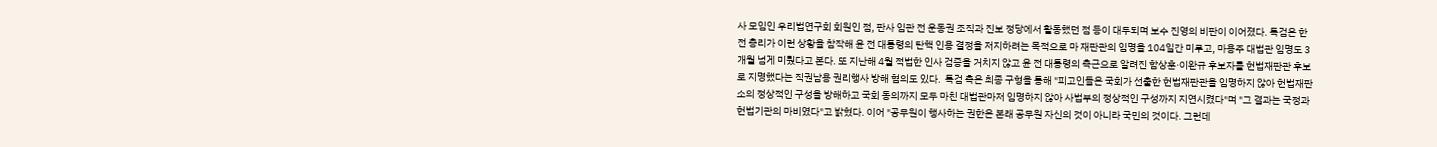사 모임인 우리법연구회 회원인 점, 판사 임관 전 운동권 조직과 진보 정당에서 활동했던 점 등이 대두되며 보수 진영의 비판이 이어졌다. 특검은 한 전 총리가 이런 상황을 참작해 윤 전 대통령의 탄핵 인용 결정을 저지하려는 목적으로 마 재판관의 임명을 104일간 미루고, 마용주 대법관 임명도 3개월 넘게 미뤘다고 본다. 또 지난해 4월 적법한 인사 검증을 거치지 않고 윤 전 대통령의 측근으로 알려진 함상훈·이완규 후보자를 헌법재판관 후보로 지명했다는 직권남용 권리행사 방해 혐의도 있다.  특검 측은 최종 구형을 통해 "피고인들은 국회가 선출한 헌법재판관을 임명하지 않아 헌법재판소의 정상적인 구성을 방해하고 국회 동의까지 모두 마친 대법관마저 임명하지 않아 사법부의 정상적인 구성까지 지연시켰다"며 "그 결과는 국정과 헌법기관의 마비였다"고 밝혔다. 이어 "공무원이 행사하는 권한은 본래 공무원 자신의 것이 아니라 국민의 것이다. 그런데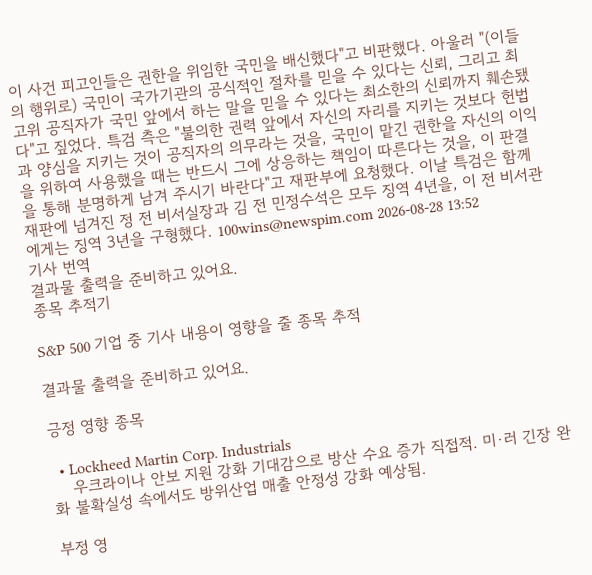이 사건 피고인들은 권한을 위임한 국민을 배신했다"고 비판했다. 아울러 "(이들의 행위로) 국민이 국가기관의 공식적인 절차를 믿을 수 있다는 신뢰, 그리고 최고위 공직자가 국민 앞에서 하는 말을 믿을 수 있다는 최소한의 신뢰까지 훼손됐다"고 짚었다. 특검 측은 "불의한 권력 앞에서 자신의 자리를 지키는 것보다 헌법과 양심을 지키는 것이 공직자의 의무라는 것을, 국민이 맡긴 권한을 자신의 이익을 위하여 사용했을 때는 반드시 그에 상응하는 책임이 따른다는 것을, 이 판결을 통해 분명하게 남겨 주시기 바란다"고 재판부에 요청했다. 이날 특검은 함께 재판에 넘겨진 정 전 비서실장과 김 전 민정수석은 모두 징역 4년을, 이 전 비서관에게는 징역 3년을 구형했다. 100wins@newspim.com 2026-08-28 13:52
기사 번역
결과물 출력을 준비하고 있어요.
종목 추적기

S&P 500 기업 중 기사 내용이 영향을 줄 종목 추적

결과물 출력을 준비하고 있어요.

긍정 영향 종목

  • Lockheed Martin Corp. Industrials
    우크라이나 안보 지원 강화 기대감으로 방산 수요 증가 직접적. 미·러 긴장 완화 불확실성 속에서도 방위산업 매출 안정성 강화 예상됨.

부정 영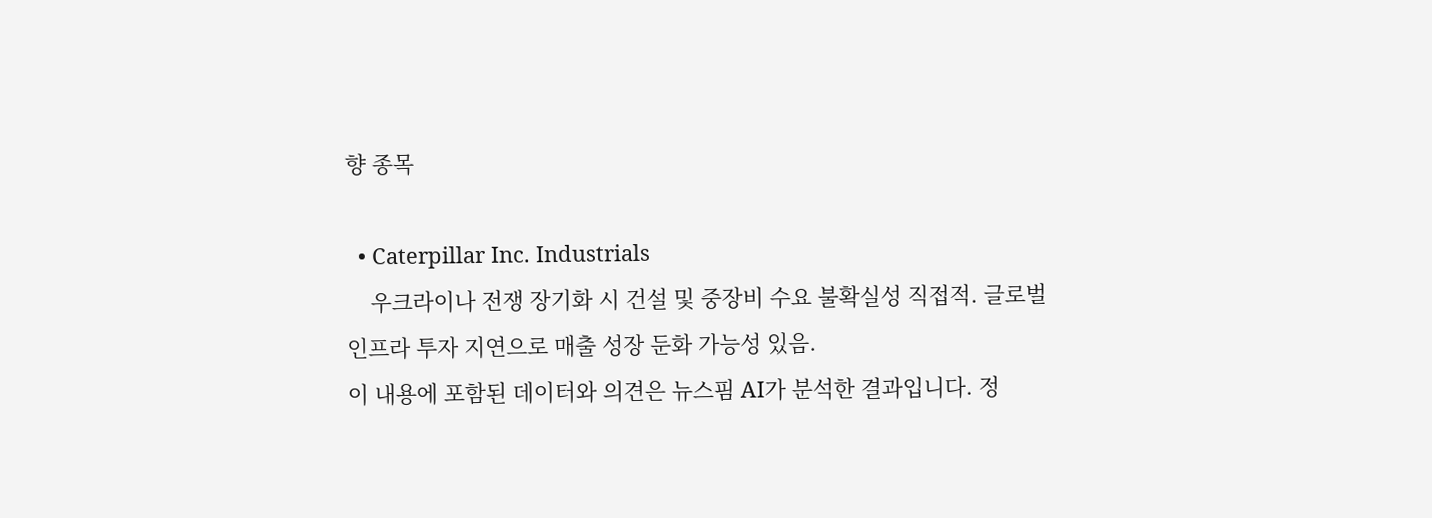향 종목

  • Caterpillar Inc. Industrials
    우크라이나 전쟁 장기화 시 건설 및 중장비 수요 불확실성 직접적. 글로벌 인프라 투자 지연으로 매출 성장 둔화 가능성 있음.
이 내용에 포함된 데이터와 의견은 뉴스핌 AI가 분석한 결과입니다. 정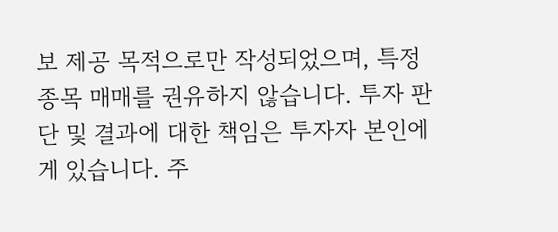보 제공 목적으로만 작성되었으며, 특정 종목 매매를 권유하지 않습니다. 투자 판단 및 결과에 대한 책임은 투자자 본인에게 있습니다. 주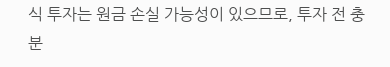식 투자는 원금 손실 가능성이 있으므로, 투자 전 충분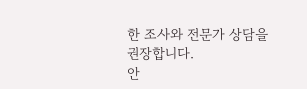한 조사와 전문가 상담을 권장합니다.
안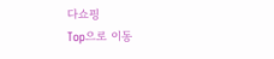다쇼핑
Top으로 이동